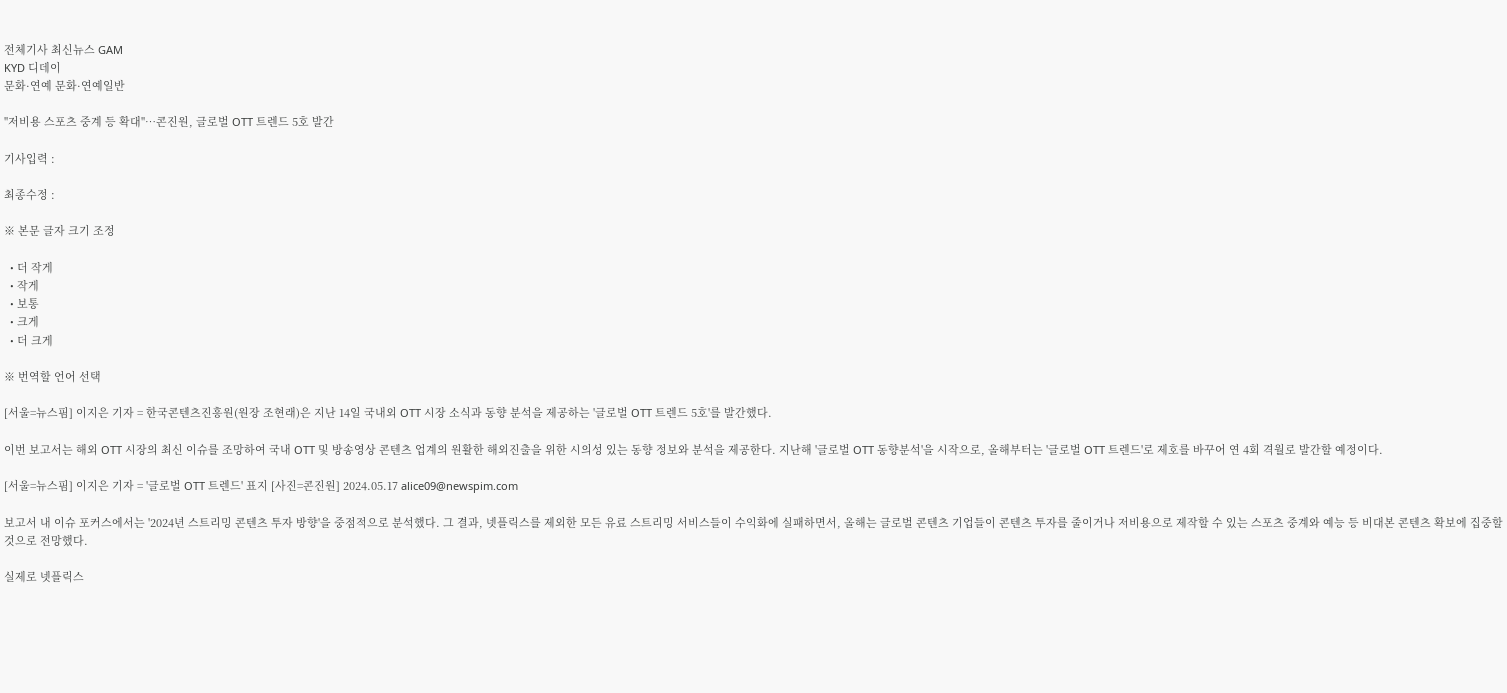전체기사 최신뉴스 GAM
KYD 디데이
문화·연예 문화·연예일반

"저비용 스포츠 중계 등 확대"…콘진원, 글로벌 OTT 트렌드 5호 발간

기사입력 :

최종수정 :

※ 본문 글자 크기 조정

  • 더 작게
  • 작게
  • 보통
  • 크게
  • 더 크게

※ 번역할 언어 선택

[서울=뉴스핌] 이지은 기자 = 한국콘텐츠진흥원(원장 조현래)은 지난 14일 국내외 OTT 시장 소식과 동향 분석을 제공하는 '글로벌 OTT 트렌드 5호'를 발간했다.

이번 보고서는 해외 OTT 시장의 최신 이슈를 조망하여 국내 OTT 및 방송영상 콘텐츠 업계의 원활한 해외진출을 위한 시의성 있는 동향 정보와 분석을 제공한다. 지난해 '글로벌 OTT 동향분석'을 시작으로, 올해부터는 '글로벌 OTT 트렌드'로 제호를 바꾸어 연 4회 격월로 발간할 예정이다.

[서울=뉴스핌] 이지은 기자 = '글로벌 OTT 트렌드' 표지 [사진=콘진원] 2024.05.17 alice09@newspim.com

보고서 내 이슈 포커스에서는 '2024년 스트리밍 콘텐츠 투자 방향'을 중점적으로 분석했다. 그 결과, 넷플릭스를 제외한 모든 유료 스트리밍 서비스들이 수익화에 실패하면서, 올해는 글로벌 콘텐츠 기업들이 콘텐츠 투자를 줄이거나 저비용으로 제작할 수 있는 스포츠 중계와 예능 등 비대본 콘텐츠 확보에 집중할 것으로 전망했다.

실제로 넷플릭스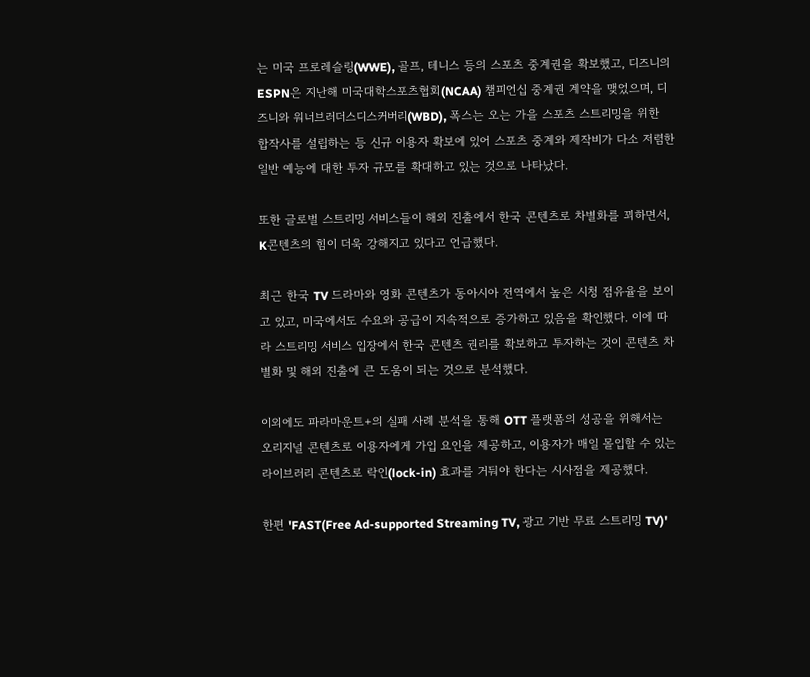는 미국 프로레슬링(WWE), 골프, 테니스 등의 스포츠 중계권을 확보했고, 디즈니의 ESPN은 지난해 미국대학스포츠협회(NCAA) 챔피언십 중계권 계약을 맺었으며, 디즈니와 워너브러더스디스커버리(WBD), 폭스는 오는 가을 스포츠 스트리밍을 위한 합작사를 설립하는 등 신규 이용자 확보에 있어 스포츠 중계와 제작비가 다소 저렴한 일반 예능에 대한 투자 규모를 확대하고 있는 것으로 나타났다.

또한 글로벌 스트리밍 서비스들이 해외 진출에서 한국 콘텐츠로 차별화를 꾀하면서, K콘텐츠의 힘이 더욱 강해지고 있다고 언급했다.

최근 한국 TV 드라마와 영화 콘텐츠가 동아시아 전역에서 높은 시청 점유율을 보이고 있고, 미국에서도 수요와 공급이 지속적으로 증가하고 있음을 확인했다. 이에 따라 스트리밍 서비스 입장에서 한국 콘텐츠 권리를 확보하고 투자하는 것이 콘텐츠 차별화 및 해외 진출에 큰 도움이 되는 것으로 분석했다.

이외에도 파라마운트+의 실패 사례 분석을 통해 OTT 플랫폼의 성공을 위해서는 오리지널 콘텐츠로 이용자에게 가입 요인을 제공하고, 이용자가 매일 몰입할 수 있는 라이브러리 콘텐츠로 락인(lock-in) 효과를 거둬야 한다는 시사점을 제공했다.

한편 'FAST(Free Ad-supported Streaming TV, 광고 기반 무료 스트리밍 TV)'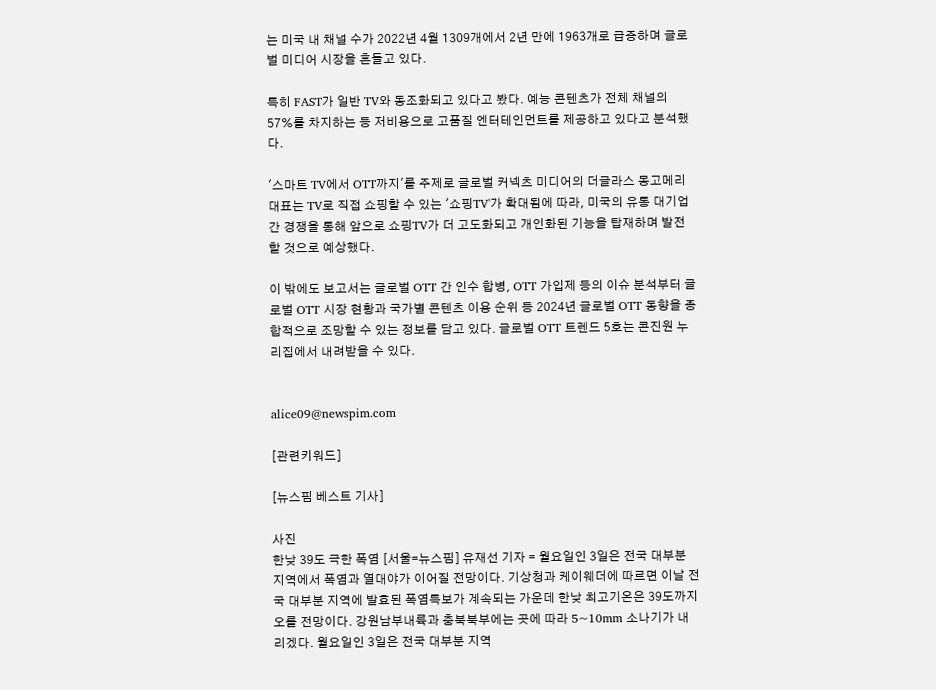는 미국 내 채널 수가 2022년 4월 1309개에서 2년 만에 1963개로 급증하며 글로벌 미디어 시장을 흔들고 있다.

특히 FAST가 일반 TV와 동조화되고 있다고 봤다. 예능 콘텐츠가 전체 채널의 57%를 차지하는 등 저비용으로 고품질 엔터테인먼트를 제공하고 있다고 분석했다.

'스마트 TV에서 OTT까지'를 주제로 글로벌 커넥츠 미디어의 더글라스 몽고메리 대표는 TV로 직접 쇼핑할 수 있는 '쇼핑TV'가 확대됨에 따라, 미국의 유통 대기업 간 경쟁을 통해 앞으로 쇼핑TV가 더 고도화되고 개인화된 기능을 탑재하며 발전할 것으로 예상했다.

이 밖에도 보고서는 글로벌 OTT 간 인수 합병, OTT 가입제 등의 이슈 분석부터 글로벌 OTT 시장 현황과 국가별 콘텐츠 이용 순위 등 2024년 글로벌 OTT 동향을 종합적으로 조망할 수 있는 정보를 담고 있다. 글로벌 OTT 트렌드 5호는 콘진원 누리집에서 내려받을 수 있다.


alice09@newspim.com

[관련키워드]

[뉴스핌 베스트 기사]

사진
한낮 39도 극한 폭염 [서울=뉴스핌] 유재선 기자 = 월요일인 3일은 전국 대부분 지역에서 폭염과 열대야가 이어질 전망이다. 기상청과 케이웨더에 따르면 이날 전국 대부분 지역에 발효된 폭염특보가 계속되는 가운데 한낮 최고기온은 39도까지 오를 전망이다. 강원남부내륙과 충북북부에는 곳에 따라 5~10mm 소나기가 내리겠다. 월요일인 3일은 전국 대부분 지역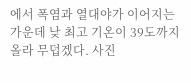에서 폭염과 열대야가 이어지는 가운데 낮 최고 기온이 39도까지 올라 무덥겠다. 사진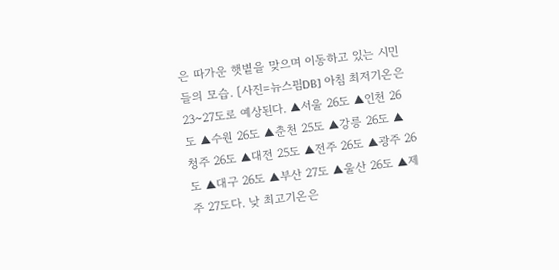은 따가운 햇볕을 맞으며 이동하고 있는 시민들의 모습. [사진=뉴스핌DB] 아침 최저기온은 23~27도로 예상된다. ▲서울 26도 ▲인천 26도 ▲수원 26도 ▲춘천 25도 ▲강릉 26도 ▲청주 26도 ▲대전 25도 ▲전주 26도 ▲광주 26도 ▲대구 26도 ▲부산 27도 ▲울산 26도 ▲제주 27도다. 낮 최고기온은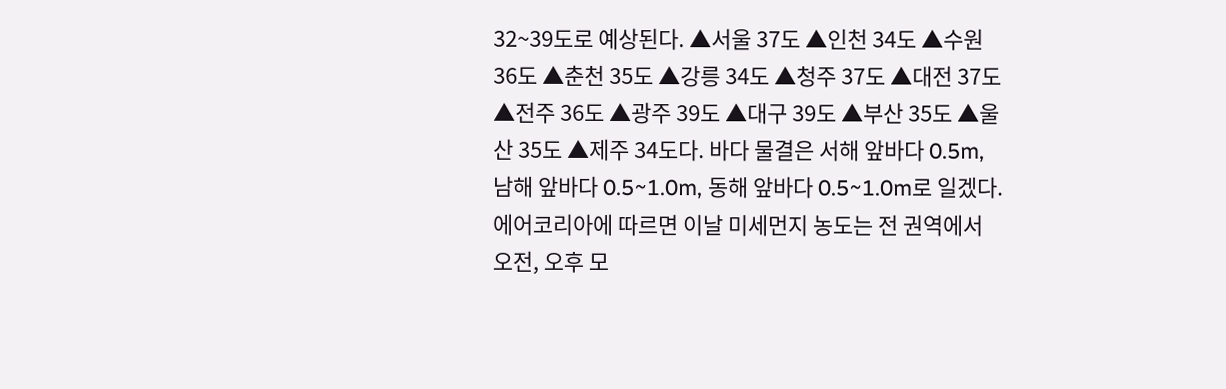32~39도로 예상된다. ▲서울 37도 ▲인천 34도 ▲수원 36도 ▲춘천 35도 ▲강릉 34도 ▲청주 37도 ▲대전 37도 ▲전주 36도 ▲광주 39도 ▲대구 39도 ▲부산 35도 ▲울산 35도 ▲제주 34도다. 바다 물결은 서해 앞바다 0.5m, 남해 앞바다 0.5~1.0m, 동해 앞바다 0.5~1.0m로 일겠다. 에어코리아에 따르면 이날 미세먼지 농도는 전 권역에서 오전, 오후 모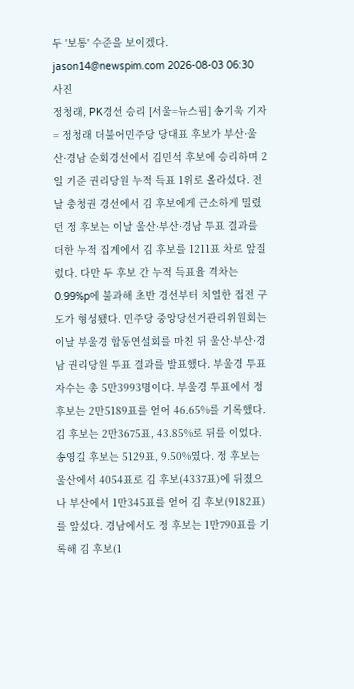두 '보통' 수준을 보이겠다. jason14@newspim.com 2026-08-03 06:30
사진
정청래, PK경선 승리 [서울=뉴스핌] 송기욱 기자 = 정청래 더불어민주당 당대표 후보가 부산·울산·경남 순회경선에서 김민석 후보에 승리하며 2일 기준 권리당원 누적 득표 1위로 올라섰다. 전날 충청권 경선에서 김 후보에게 근소하게 밀렸던 정 후보는 이날 울산·부산·경남 투표 결과를 더한 누적 집계에서 김 후보를 1211표 차로 앞질렀다. 다만 두 후보 간 누적 득표율 격차는 0.99%p에 불과해 초반 경선부터 치열한 접전 구도가 형성됐다. 민주당 중앙당선거관리위원회는 이날 부울경 합동연설회를 마친 뒤 울산·부산·경남 권리당원 투표 결과를 발표했다. 부울경 투표자수는 총 5만3993명이다. 부울경 투표에서 정 후보는 2만5189표를 얻어 46.65%를 기록했다. 김 후보는 2만3675표, 43.85%로 뒤를 이었다. 송영길 후보는 5129표, 9.50%였다. 정 후보는 울산에서 4054표로 김 후보(4337표)에 뒤졌으나 부산에서 1만345표를 얻어 김 후보(9182표)를 앞섰다. 경남에서도 정 후보는 1만790표를 기록해 김 후보(1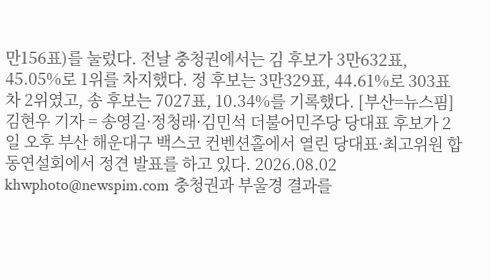만156표)를 눌렀다. 전날 충청권에서는 김 후보가 3만632표, 45.05%로 1위를 차지했다. 정 후보는 3만329표, 44.61%로 303표 차 2위였고, 송 후보는 7027표, 10.34%를 기록했다. [부산=뉴스핌] 김현우 기자 = 송영길·정청래·김민석 더불어민주당 당대표 후보가 2일 오후 부산 해운대구 백스코 컨벤션홀에서 열린 당대표·최고위원 합동연설회에서 정견 발표를 하고 있다. 2026.08.02 khwphoto@newspim.com 충청권과 부울경 결과를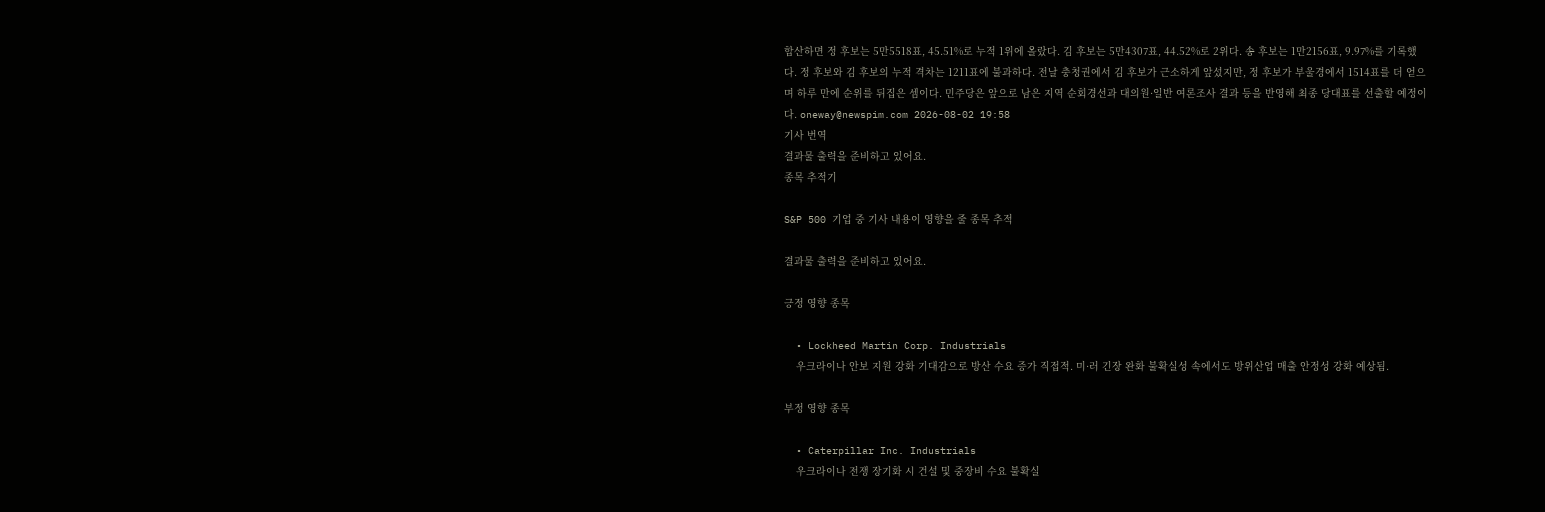합산하면 정 후보는 5만5518표, 45.51%로 누적 1위에 올랐다. 김 후보는 5만4307표, 44.52%로 2위다. 송 후보는 1만2156표, 9.97%를 기록했다. 정 후보와 김 후보의 누적 격차는 1211표에 불과하다. 전날 충청권에서 김 후보가 근소하게 앞섰지만, 정 후보가 부울경에서 1514표를 더 얻으며 하루 만에 순위를 뒤집은 셈이다. 민주당은 앞으로 남은 지역 순회경선과 대의원·일반 여론조사 결과 등을 반영해 최종 당대표를 선출할 예정이다. oneway@newspim.com 2026-08-02 19:58
기사 번역
결과물 출력을 준비하고 있어요.
종목 추적기

S&P 500 기업 중 기사 내용이 영향을 줄 종목 추적

결과물 출력을 준비하고 있어요.

긍정 영향 종목

  • Lockheed Martin Corp. Industrials
    우크라이나 안보 지원 강화 기대감으로 방산 수요 증가 직접적. 미·러 긴장 완화 불확실성 속에서도 방위산업 매출 안정성 강화 예상됨.

부정 영향 종목

  • Caterpillar Inc. Industrials
    우크라이나 전쟁 장기화 시 건설 및 중장비 수요 불확실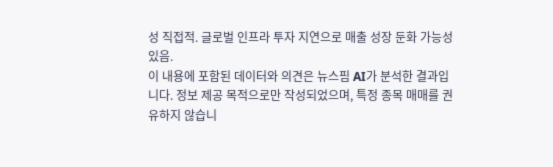성 직접적. 글로벌 인프라 투자 지연으로 매출 성장 둔화 가능성 있음.
이 내용에 포함된 데이터와 의견은 뉴스핌 AI가 분석한 결과입니다. 정보 제공 목적으로만 작성되었으며, 특정 종목 매매를 권유하지 않습니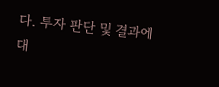다. 투자 판단 및 결과에 대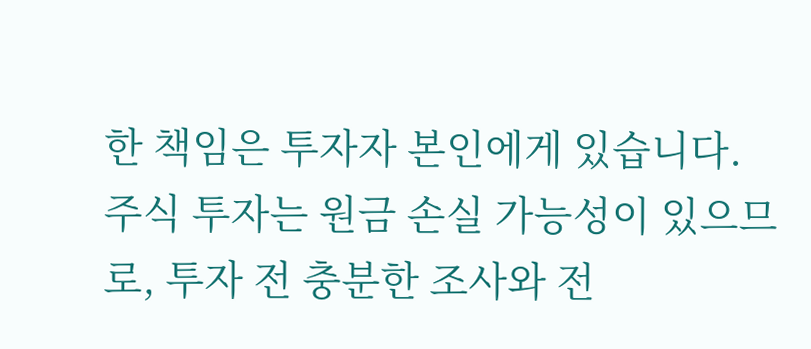한 책임은 투자자 본인에게 있습니다. 주식 투자는 원금 손실 가능성이 있으므로, 투자 전 충분한 조사와 전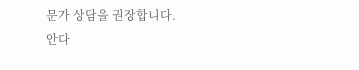문가 상담을 권장합니다.
안다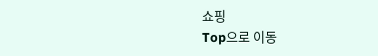쇼핑
Top으로 이동